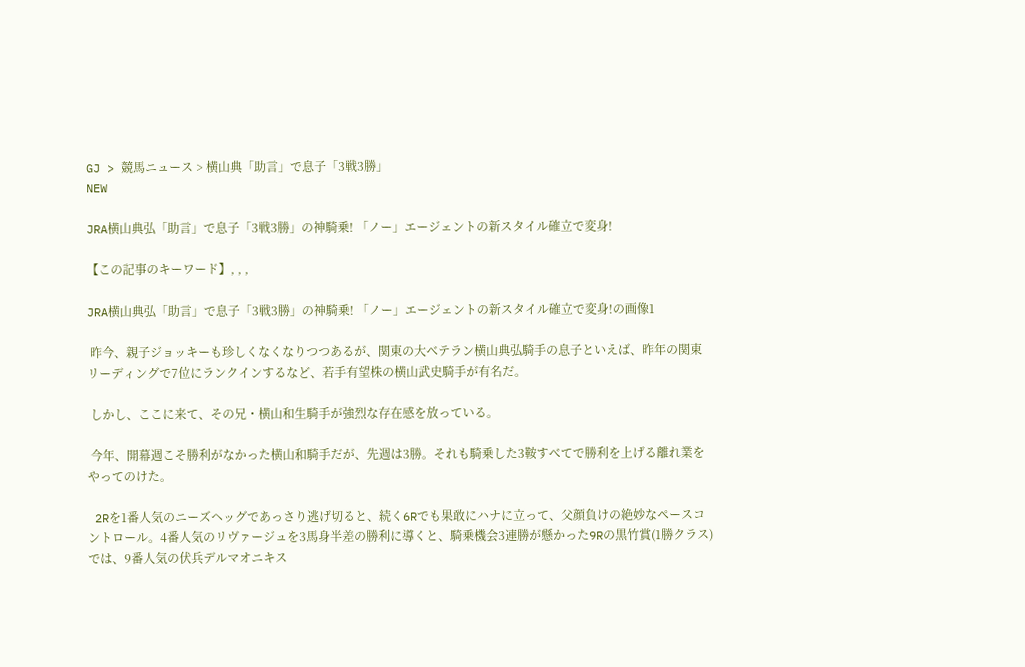GJ > 競馬ニュース > 横山典「助言」で息子「3戦3勝」
NEW

JRA横山典弘「助言」で息子「3戦3勝」の神騎乗! 「ノー」エージェントの新スタイル確立で変身!

【この記事のキーワード】, , ,

JRA横山典弘「助言」で息子「3戦3勝」の神騎乗! 「ノー」エージェントの新スタイル確立で変身!の画像1

 昨今、親子ジョッキーも珍しくなくなりつつあるが、関東の大ベテラン横山典弘騎手の息子といえば、昨年の関東リーディングで7位にランクインするなど、若手有望株の横山武史騎手が有名だ。

 しかし、ここに来て、その兄・横山和生騎手が強烈な存在感を放っている。

 今年、開幕週こそ勝利がなかった横山和騎手だが、先週は3勝。それも騎乗した3鞍すべてで勝利を上げる離れ業をやってのけた。

 2Rを1番人気のニーズヘッグであっさり逃げ切ると、続く6Rでも果敢にハナに立って、父顔負けの絶妙なペースコントロール。4番人気のリヴァージュを3馬身半差の勝利に導くと、騎乗機会3連勝が懸かった9Rの黒竹賞(1勝クラス)では、9番人気の伏兵デルマオニキス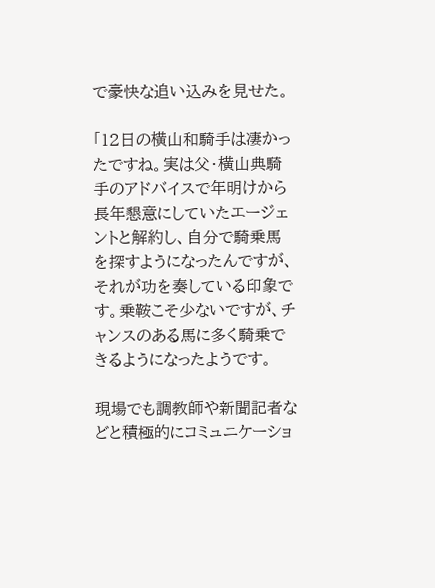で豪快な追い込みを見せた。

「12日の横山和騎手は凄かったですね。実は父・横山典騎手のアドバイスで年明けから長年懇意にしていたエージェントと解約し、自分で騎乗馬を探すようになったんですが、それが功を奏している印象です。乗鞍こそ少ないですが、チャンスのある馬に多く騎乗できるようになったようです。

現場でも調教師や新聞記者などと積極的にコミュニケーショ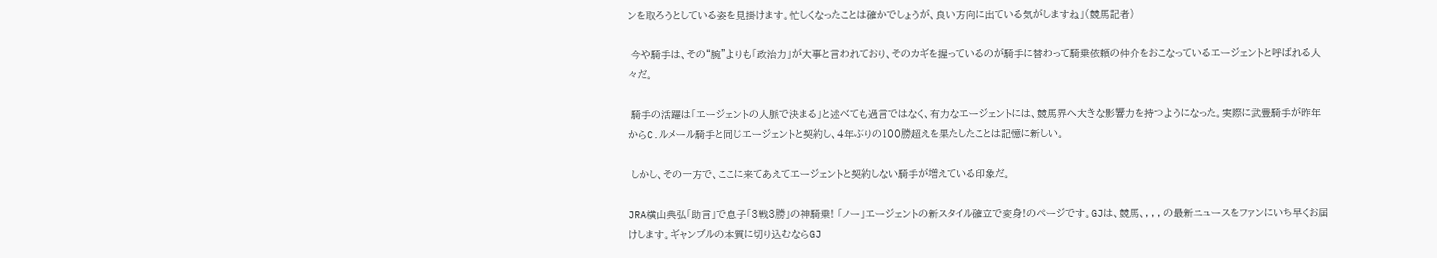ンを取ろうとしている姿を見掛けます。忙しくなったことは確かでしょうが、良い方向に出ている気がしますね」(競馬記者)

 今や騎手は、その“腕”よりも「政治力」が大事と言われており、そのカギを握っているのが騎手に替わって騎乗依頼の仲介をおこなっているエージェントと呼ばれる人々だ。

 騎手の活躍は「エージェントの人脈で決まる」と述べても過言ではなく、有力なエージェントには、競馬界へ大きな影響力を持つようになった。実際に武豊騎手が昨年からC.ルメール騎手と同じエージェントと契約し、4年ぶりの100勝超えを果たしたことは記憶に新しい。

 しかし、その一方で、ここに来てあえてエージェントと契約しない騎手が増えている印象だ。

JRA横山典弘「助言」で息子「3戦3勝」の神騎乗! 「ノー」エージェントの新スタイル確立で変身!のページです。GJは、競馬、, , , の最新ニュースをファンにいち早くお届けします。ギャンブルの本質に切り込むならGJ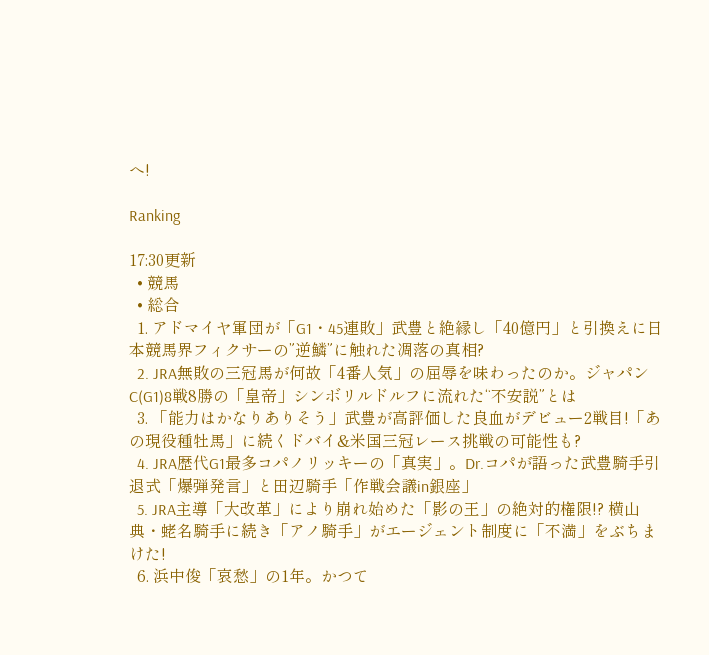へ!

Ranking

17:30更新
  • 競馬
  • 総合
  1. アドマイヤ軍団が「G1・45連敗」武豊と絶縁し「40億円」と引換えに日本競馬界フィクサーの”逆鱗”に触れた凋落の真相?
  2. JRA無敗の三冠馬が何故「4番人気」の屈辱を味わったのか。ジャパンC(G1)8戦8勝の「皇帝」シンボリルドルフに流れた“不安説”とは
  3. 「能力はかなりありそう」武豊が高評価した良血がデビュー2戦目!「あの現役種牡馬」に続くドバイ&米国三冠レース挑戦の可能性も?
  4. JRA歴代G1最多コパノリッキーの「真実」。Dr.コパが語った武豊騎手引退式「爆弾発言」と田辺騎手「作戦会議in銀座」
  5. JRA主導「大改革」により崩れ始めた「影の王」の絶対的権限!? 横山典・蛯名騎手に続き「アノ騎手」がエージェント制度に「不満」をぶちまけた!
  6. 浜中俊「哀愁」の1年。かつて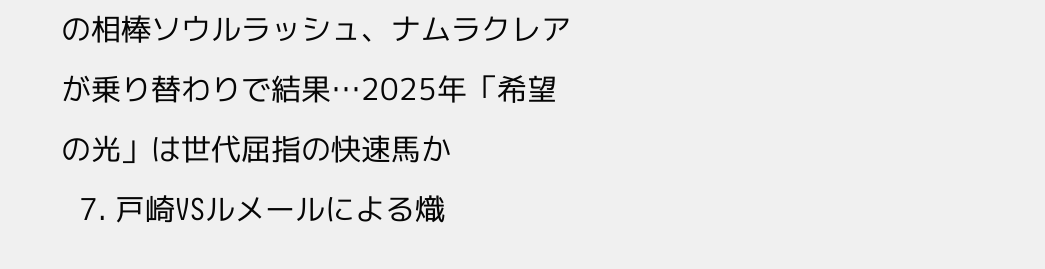の相棒ソウルラッシュ、ナムラクレアが乗り替わりで結果…2025年「希望の光」は世代屈指の快速馬か
  7. 戸崎VSルメールによる熾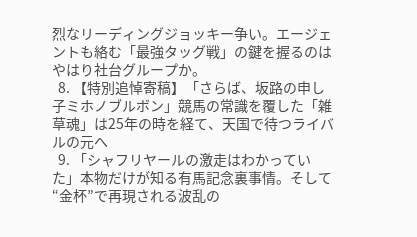烈なリーディングジョッキー争い。エージェントも絡む「最強タッグ戦」の鍵を握るのはやはり社台グループか。
  8. 【特別追悼寄稿】「さらば、坂路の申し子ミホノブルボン」競馬の常識を覆した「雑草魂」は25年の時を経て、天国で待つライバルの元へ
  9. 「シャフリヤールの激走はわかっていた」本物だけが知る有馬記念裏事情。そして“金杯”で再現される波乱の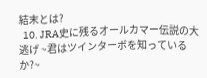結末とは?
  10. JRA史に残るオールカマー伝説の大逃げ ~君はツインターボを知っているか?~